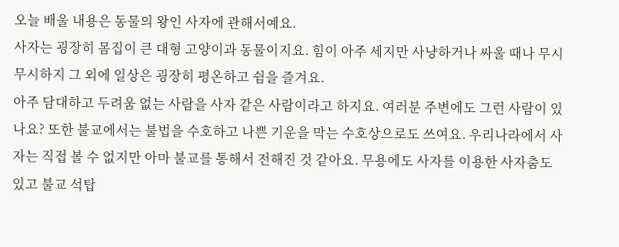오늘 배울 내용은 동물의 왕인 사자에 관해서예요.
사자는 굉장히 몸집이 큰 대형 고양이과 동물이지요. 힘이 아주 세지만 사냥하거나 싸울 때나 무시무시하지 그 외에 일상은 굉장히 평온하고 쉼을 즐겨요.
아주 담대하고 두려움 없는 사람을 사자 같은 사람이라고 하지요. 여러분 주변에도 그런 사람이 있나요? 또한 불교에서는 불법을 수호하고 나쁜 기운을 막는 수호상으로도 쓰여요. 우리나라에서 사자는 직접 볼 수 없지만 아마 불교를 통해서 전해진 것 같아요. 무용에도 사자를 이용한 사자춤도 있고 불교 석탑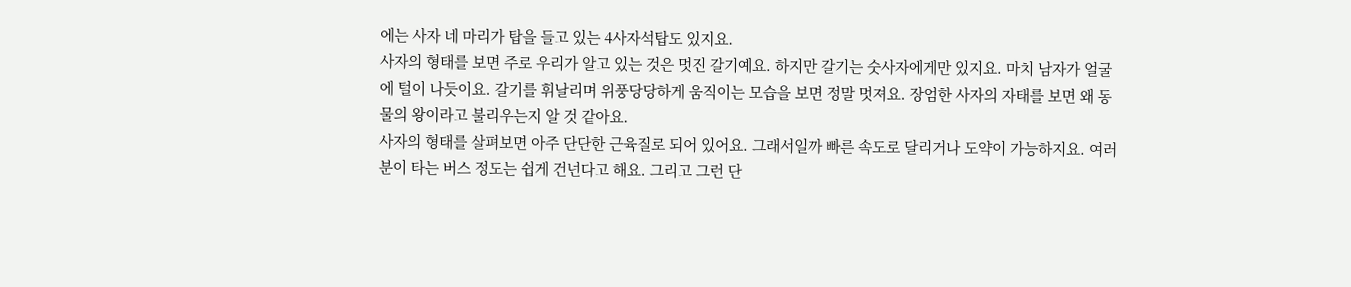에는 사자 네 마리가 탑을 들고 있는 4사자석탑도 있지요.
사자의 형태를 보면 주로 우리가 알고 있는 것은 멋진 갈기예요. 하지만 갈기는 숫사자에게만 있지요. 마치 남자가 얼굴에 털이 나듯이요. 갈기를 휘날리며 위풍당당하게 움직이는 모습을 보면 정말 멋져요. 장엄한 사자의 자태를 보면 왜 동물의 왕이라고 불리우는지 알 것 같아요.
사자의 형태를 살펴보면 아주 단단한 근육질로 되어 있어요. 그래서일까 빠른 속도로 달리거나 도약이 가능하지요. 여러분이 타는 버스 정도는 쉽게 건넌다고 해요. 그리고 그런 단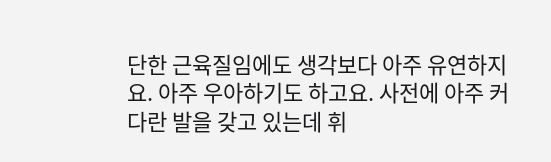단한 근육질임에도 생각보다 아주 유연하지요. 아주 우아하기도 하고요. 사전에 아주 커다란 발을 갖고 있는데 휘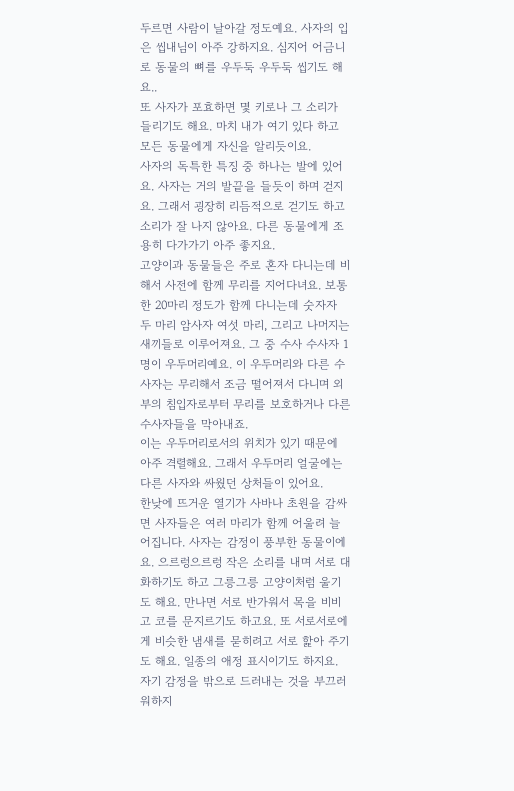두르면 사람이 날아갈 정도예요. 사자의 입은 씹내님이 아주 강하지요. 심지어 어금니로 동물의 뼈를 우두둑 우두둑 씹기도 해요..
또 사자가 포효하면 몇 키로나 그 소리가 들리기도 해요. 마치 내가 여기 있다 하고 모든 동물에게 자신을 알리듯이요.
사자의 독특한 특징 중 하나는 발에 있어요. 사자는 거의 발끝을 들듯이 하며 걷지요. 그래서 굉장히 리듬적으로 걷기도 하고 소리가 잘 나지 않아요. 다른 동물에게 조용히 다가가기 아주 좋지요.
고양이과 동물들은 주로 혼자 다니는데 비해서 사전에 함께 무리를 지어다녀요. 보통 한 20마리 정도가 함께 다니는데 숫자자 두 마리 암사자 여섯 마리, 그리고 나머지는 새끼들로 이루어져요. 그 중 수사 수사자 1명이 우두머리예요. 이 우두머리와 다른 수사자는 무리해서 조금 떨어져서 다니며 외부의 침입자로부터 무리를 보호하거나 다른 수사자들을 막아내죠.
이는 우두머리로서의 위치가 있기 때문에 아주 격렬해요. 그래서 우두머리 얼굴에는 다른 사자와 싸웠던 상처들이 있어요.
한낮에 뜨거운 열기가 사바나 초원을 감싸면 사자들은 여러 마리가 함께 어울려 늘어집니다. 사자는 감정이 풍부한 동물이에요. 으르렁으르렁 작은 소리를 내며 서로 대화하기도 하고 그릉그릉 고양이처럼 울기도 해요. 만나면 서로 반가워서 목을 비비고 코를 문지르기도 하고요. 또 서로서로에게 비슷한 냄새를 묻히려고 서로 핥아 주기도 해요. 일종의 애정 표시이기도 하지요. 자기 감정을 밖으로 드러내는 것을 부끄러워하지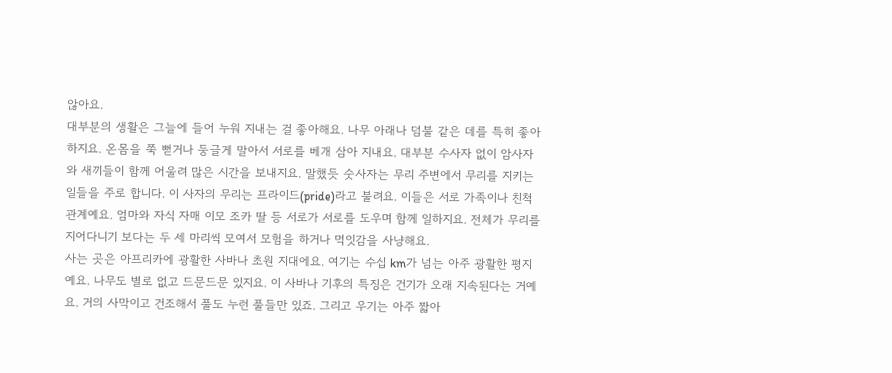않아요.
대부분의 생활은 그늘에 들어 누워 지내는 걸 좋아해요. 나무 아래나 덤불 같은 데를 특히 좋아하지요. 온몸을 쭉 뻗거나 둥글게 말아서 서로를 베개 삼아 지내요. 대부분 수사자 없이 암사자와 새끼들이 함께 어울려 많은 시간을 보내지요. 말했듯 숫사자는 무리 주변에서 무리를 지키는 일들을 주로 합니다. 이 사자의 무리는 프라이드(pride)라고 불려요. 이들은 서로 가족이나 친척 관계예요. 엄마와 자식 자매 이모 조카 딸 등 서로가 서로를 도우며 함께 일하지요. 전체가 무리를 지어다니기 보다는 두 세 마리씩 모여서 모험을 하거나 먹잇감을 사냥해요.
사는 곳은 아프리카에 광활한 사바나 초원 지대에요. 여기는 수십 km가 넘는 아주 광활한 평지예요. 나무도 별로 없고 드문드문 있지요. 이 사바나 기후의 특징은 건기가 오래 지속된다는 거예요. 거의 사막이고 건조해서 풀도 누런 풀들만 있죠. 그리고 우기는 아주 짧아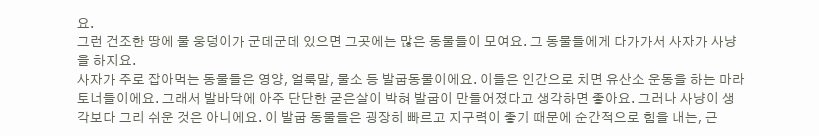요.
그런 건조한 땅에 물 웅덩이가 군데군데 있으면 그곳에는 많은 동물들이 모여요. 그 동물들에게 다가가서 사자가 사냥을 하지요.
사자가 주로 잡아먹는 동물들은 영양, 얼룩말, 물소 등 발굽동물이에요. 이들은 인간으로 치면 유산소 운동을 하는 마라토너들이에요. 그래서 발바닥에 아주 단단한 굳은살이 박혀 발굽이 만들어졌다고 생각하면 좋아요. 그러나 사냥이 생각보다 그리 쉬운 것은 아니에요. 이 발굽 동물들은 굉장히 빠르고 지구력이 좋기 때문에 순간적으로 힘을 내는, 근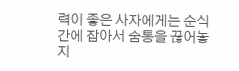력이 좋은 사자에게는 순식간에 잡아서 숨통을 끊어놓지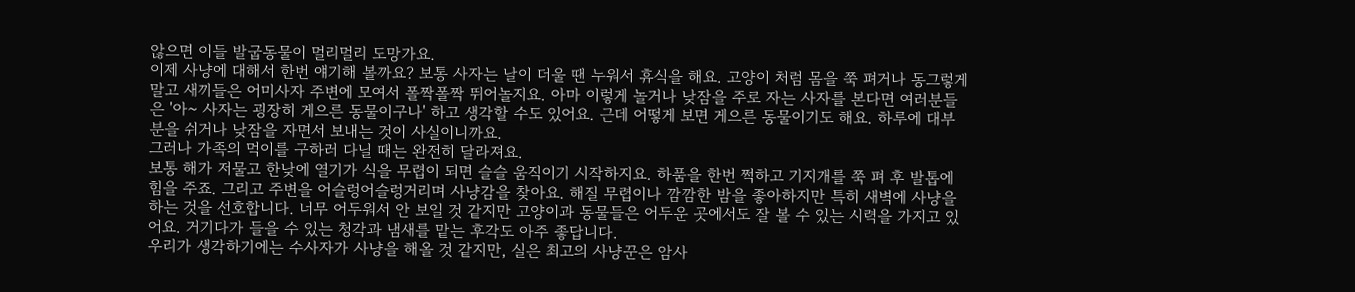않으면 이들 발굽동물이 멀리멀리 도망가요.
이제 사냥에 대해서 한번 얘기해 볼까요? 보통 사자는 날이 더울 땐 누워서 휴식을 해요. 고양이 처럼 몸을 쭉 펴거나 동그렇게 말고 새끼들은 어미사자 주변에 모여서 폴짝폴짝 뛰어놀지요. 아마 이렇게 놀거나 낮잠을 주로 자는 사자를 본다면 여러분들은 '아~ 사자는 굉장히 게으른 동물이구나' 하고 생각할 수도 있어요. 근데 어떻게 보면 게으른 동물이기도 해요. 하루에 대부분을 쉬거나 낮잠을 자면서 보내는 것이 사실이니까요.
그러나 가족의 먹이를 구하러 다닐 때는 완전히 달라져요.
보통 해가 저물고 한낮에 열기가 식을 무렵이 되면 슬슬 움직이기 시작하지요. 하품을 한번 쩍하고 기지개를 쭉 펴 후 발톱에 힘을 주죠. 그리고 주변을 어슬렁어슬렁거리며 사냥감을 찾아요. 해질 무렵이나 깜깜한 밤을 좋아하지만 특히 새벽에 사냥을 하는 것을 선호합니다. 너무 어두워서 안 보일 것 같지만 고양이과 동물들은 어두운 곳에서도 잘 볼 수 있는 시력을 가지고 있어요. 거기다가 들을 수 있는 청각과 냄새를 맡는 후각도 아주 좋답니다.
우리가 생각하기에는 수사자가 사냥을 해올 것 같지만, 실은 최고의 사냥꾼은 암사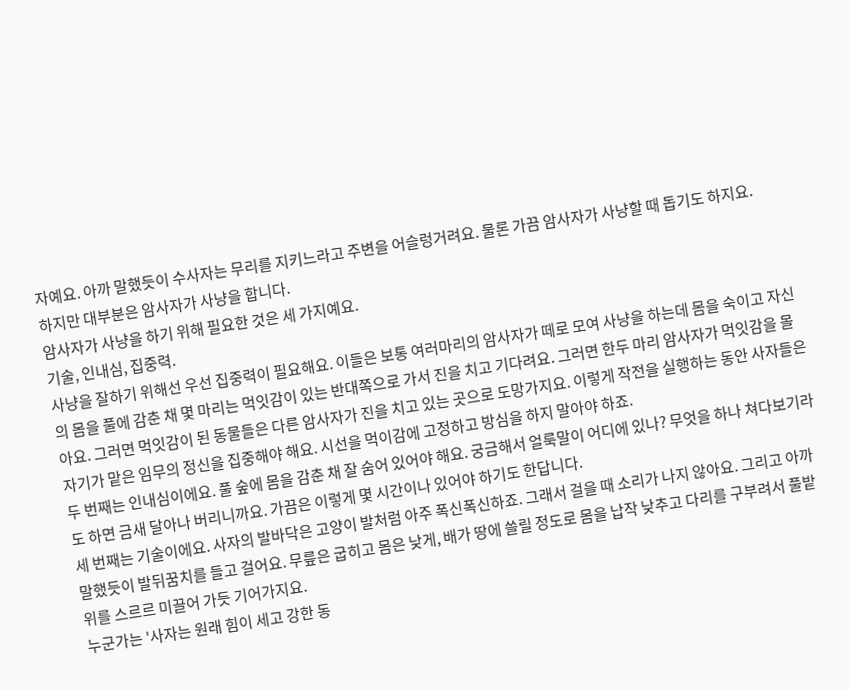자예요. 아까 말했듯이 수사자는 무리를 지키느라고 주변을 어슬렁거려요. 물론 가끔 암사자가 사냥할 때 돕기도 하지요.
하지만 대부분은 암사자가 사냥을 합니다.
암사자가 사냥을 하기 위해 필요한 것은 세 가지예요.
기술, 인내심, 집중력.
사냥을 잘하기 위해선 우선 집중력이 필요해요. 이들은 보통 여러마리의 암사자가 떼로 모여 사냥을 하는데 몸을 숙이고 자신의 몸을 풀에 감춘 채 몇 마리는 먹잇감이 있는 반대쪽으로 가서 진을 치고 기다려요. 그러면 한두 마리 암사자가 먹잇감을 몰아요. 그러면 먹잇감이 된 동물들은 다른 암사자가 진을 치고 있는 곳으로 도망가지요. 이렇게 작전을 실행하는 동안 사자들은 자기가 맡은 임무의 정신을 집중해야 해요. 시선을 먹이감에 고정하고 방심을 하지 말아야 하죠.
두 번째는 인내심이에요. 풀 숲에 몸을 감춘 채 잘 숨어 있어야 해요. 궁금해서 얼룩말이 어디에 있나? 무엇을 하나 쳐다보기라도 하면 금새 달아나 버리니까요. 가끔은 이렇게 몇 시간이나 있어야 하기도 한답니다.
세 번째는 기술이에요. 사자의 발바닥은 고양이 발처럼 아주 폭신폭신하죠. 그래서 걸을 때 소리가 나지 않아요. 그리고 아까 말했듯이 발뒤꿈치를 들고 걸어요. 무릎은 굽히고 몸은 낮게, 배가 땅에 쓸릴 정도로 몸을 납작 낮추고 다리를 구부려서 풀밭 위를 스르르 미끌어 가듯 기어가지요.
누군가는 '사자는 원래 힘이 세고 강한 동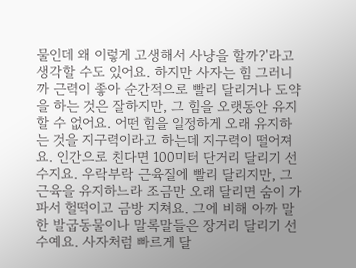물인데 왜 이렇게 고생해서 사냥을 할까?'라고 생각할 수도 있어요. 하지만 사자는 힘 그러니까 근력이 좋아 순간적으로 빨리 달리거나 도약을 하는 것은 잘하지만, 그 힘을 오랫동안 유지할 수 없어요. 어떤 힘을 일정하게 오래 유지하는 것을 지구력이라고 하는데 지구력이 떨어져요. 인간으로 친다면 100미터 단거리 달리기 선수지요. 우락부락 근육질에 빨리 달리지만, 그 근육을 유지하느라 조금만 오래 달리면 숨이 가파서 헐떡이고 금방 지쳐요. 그에 비해 아까 말한 발굽동물이나 말록말들은 장거리 달리기 선수예요. 사자처럼 빠르게 달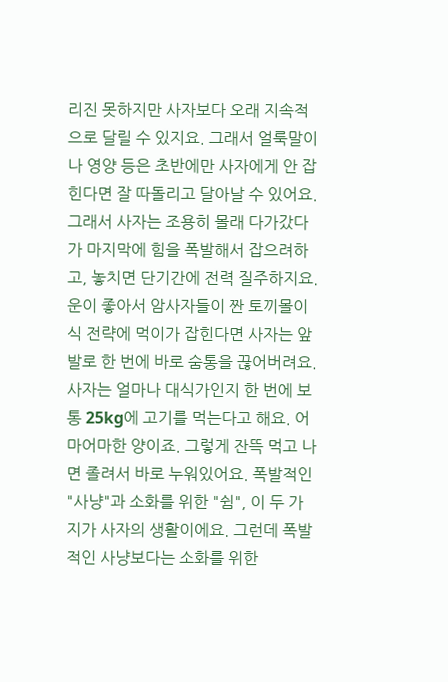리진 못하지만 사자보다 오래 지속적으로 달릴 수 있지요. 그래서 얼룩말이나 영양 등은 초반에만 사자에게 안 잡힌다면 잘 따돌리고 달아날 수 있어요. 그래서 사자는 조용히 몰래 다가갔다가 마지막에 힘을 폭발해서 잡으려하고, 놓치면 단기간에 전력 질주하지요.
운이 좋아서 암사자들이 짠 토끼몰이식 전략에 먹이가 잡힌다면 사자는 앞발로 한 번에 바로 숨통을 끊어버려요. 사자는 얼마나 대식가인지 한 번에 보통 25kg에 고기를 먹는다고 해요. 어마어마한 양이죠. 그렇게 잔뜩 먹고 나면 졸려서 바로 누워있어요. 폭발적인 "사냥"과 소화를 위한 "쉼", 이 두 가지가 사자의 생활이에요. 그런데 폭발적인 사냥보다는 소화를 위한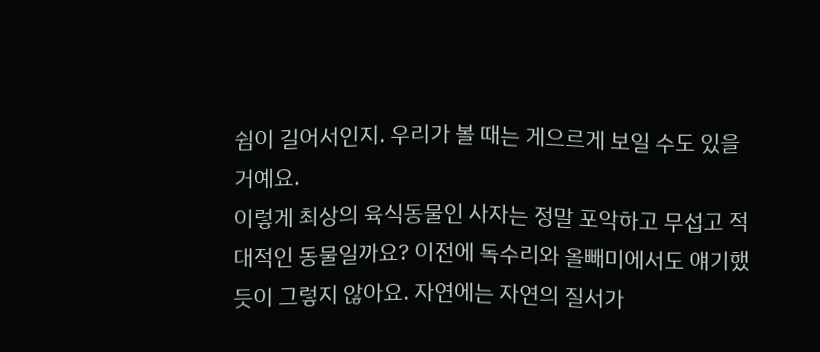쉼이 길어서인지. 우리가 볼 때는 게으르게 보일 수도 있을 거예요.
이렇게 최상의 육식동물인 사자는 정말 포악하고 무섭고 적대적인 동물일까요? 이전에 독수리와 올빼미에서도 얘기했듯이 그렇지 않아요. 자연에는 자연의 질서가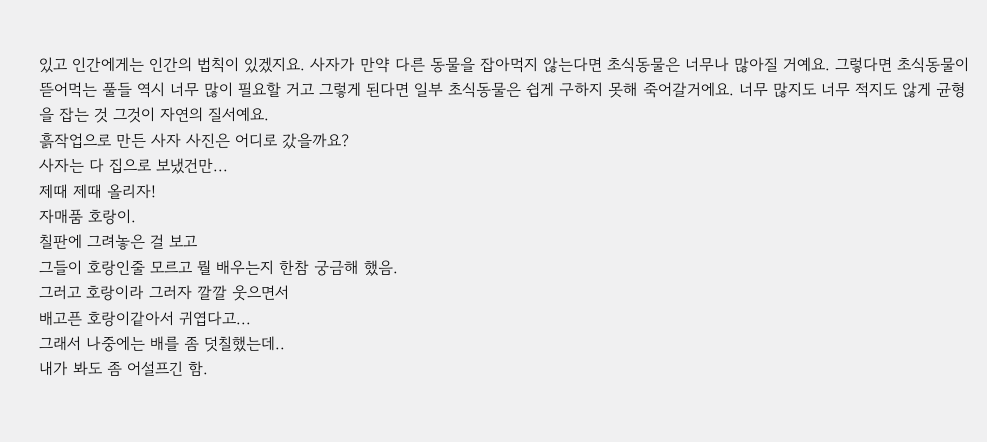있고 인간에게는 인간의 법칙이 있겠지요. 사자가 만약 다른 동물을 잡아먹지 않는다면 초식동물은 너무나 많아질 거예요. 그렇다면 초식동물이 뜯어먹는 풀들 역시 너무 많이 필요할 거고 그렇게 된다면 일부 초식동물은 쉽게 구하지 못해 죽어갈거에요. 너무 많지도 너무 적지도 않게 균형을 잡는 것 그것이 자연의 질서예요.
흙작업으로 만든 사자 사진은 어디로 갔을까요?
사자는 다 집으로 보냈건만...
제때 제때 올리자!
자매품 호랑이.
칠판에 그려놓은 걸 보고
그들이 호랑인줄 모르고 뭘 배우는지 한참 궁금해 했음.
그러고 호랑이라 그러자 깔깔 웃으면서
배고픈 호랑이같아서 귀엽다고...
그래서 나중에는 배를 좀 덧칠했는데..
내가 봐도 좀 어설프긴 함.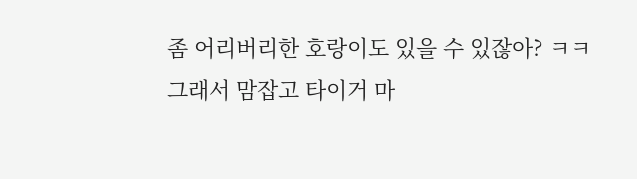좀 어리버리한 호랑이도 있을 수 있잖아? ㅋㅋ
그래서 맘잡고 타이거 마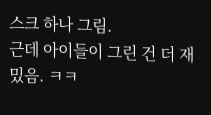스크 하나 그림.
근데 아이들이 그린 건 더 재밌음. ㅋㅋ